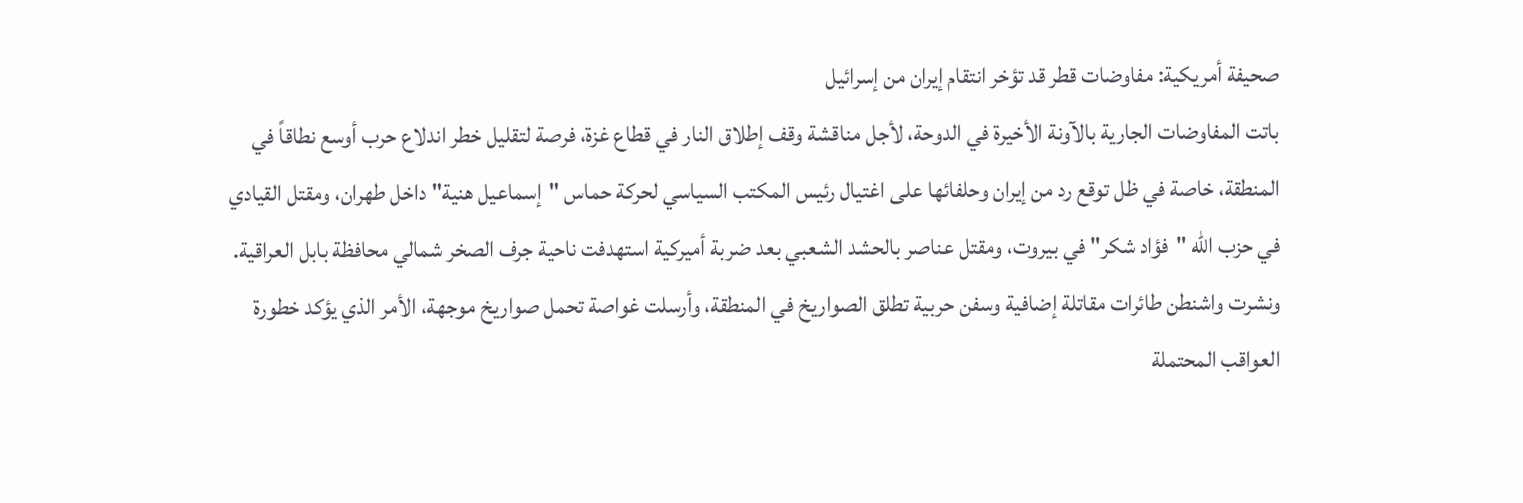صحيفة أمريكية: مفاوضات قطر قد تؤخر انتقام إيران من إسرائيل
باتت المفاوضات الجارية بالآونة الأخيرة في الدوحة، لأجل مناقشة وقف إطلاق النار في قطاع غزة، فرصة لتقليل خطر اندلاع حرب أوسع نطاقاً في المنطقة، خاصة في ظل توقع رد من إيران وحلفائها على اغتيال رئيس المكتب السياسي لحركة حماس "إسماعيل هنية" داخل طهران، ومقتل القيادي في حزب الله "فؤاد شكر" في بيروت، ومقتل عناصر بالحشد الشعبي بعد ضربة أميركية استهدفت ناحية جرف الصخر شمالي محافظة بابل العراقية.
ونشرت واشنطن طائرات مقاتلة إضافية وسفن حربية تطلق الصواريخ في المنطقة، وأرسلت غواصة تحمل صواريخ موجهة، الأمر الذي يؤكد خطورة العواقب المحتملة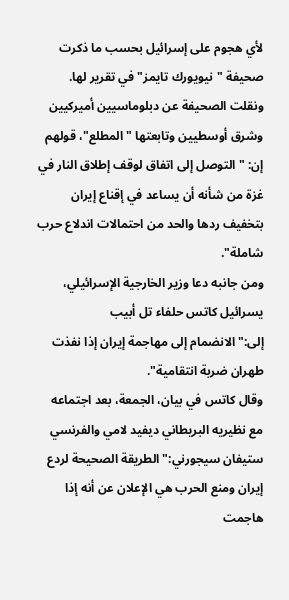لأي هجوم على إسرائيل بحسب ما ذكرت صحيفة "نيويورك تايمز" في تقرير لها.
ونقلت الصحيفة عن دبلوماسيين أميركيين وشرق أوسطيين وتابعتها "المطلع"، قولهم إن: "التوصل إلى اتفاق لوقف إطلاق النار في غزة من شأنه أن يساعد في إقناع إيران بتخفيف ردها والحد من احتمالات اندلاع حرب شاملة".
ومن جانبه دعا وزير الخارجية الإسرائيلي، يسرائيل كاتس حلفاء تل أبيب إلى:"الانضمام إلى مهاجمة إيران إذا نفذت طهران ضربة انتقامية".
وقال كاتس في بيان، الجمعة، بعد اجتماعه مع نظيريه البريطاني ديفيد لامي والفرنسي ستيفان سيجورني:"الطريقة الصحيحة لردع إيران ومنع الحرب هي الإعلان عن أنه إذا هاجمت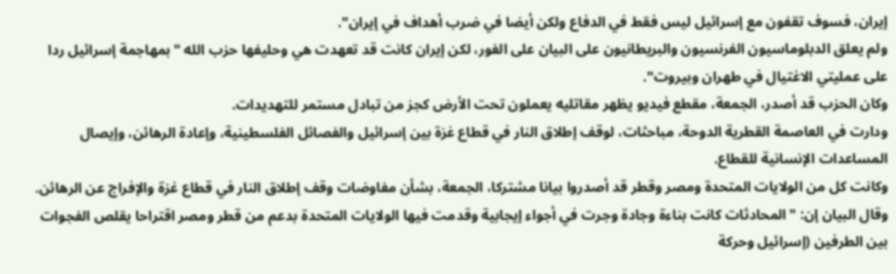إيران، فسوف تقفون مع إسرائيل ليس فقط في الدفاع ولكن أيضا في ضرب أهداف في إيران".
ولم يعلق الدبلوماسيون الفرنسيون والبريطانيون على البيان على الفور، لكن إيران كانت قد تعهدت هي وحليفها حزب الله "بمهاجمة إسرائيل ردا على عمليتي الاغتيال في طهران وبيروت".
وكان الحزب قد أصدر، الجمعة، مقطع فيديو يظهر مقاتليه يعملون تحت الأرض كجز من تبادل مستمر للتهديدات.
ودارت في العاصمة القطرية الدوحة، مباحثات، لوقف إطلاق النار في قطاع غزة بين إسرائيل والفصائل الفلسطينية، وإعادة الرهائن، وإيصال المساعدات الإنسانية للقطاع.
وكانت كل من الولايات المتحدة ومصر وقطر قد أصدروا بيانا مشتركا، الجمعة، بشأن مفاوضات وقف إطلاق النار في قطاع غزة والإفراج عن الرهائن.
وقال البيان إن: "المحادثات كانت بناءة وجادة وجرت في أجواء إيجابية وقدمت فيها الولايات المتحدة بدعم من قطر ومصر اقتراحا يقلص الفجوات بين الطرفين (إسرائيل وحركة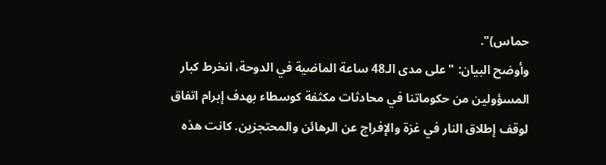حماس)".
وأوضح البيان: "على مدى الـ48 ساعة الماضية في الدوحة، انخرط كبار المسؤولين من حكوماتنا في محادثات مكثفة كوسطاء بهدف إبرام اتفاق لوقف إطلاق النار في غزة والإفراج عن الرهائن والمحتجزين. كانت هذه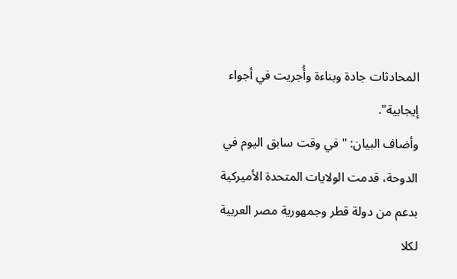المحادثات جادة وبناءة وأُجريت في أجواء إيجابية".
وأضاف البيان: "في وقت سابق اليوم في الدوحة، قدمت الولايات المتحدة الأميركية بدعم من دولة قطر وجمهورية مصر العربية لكلا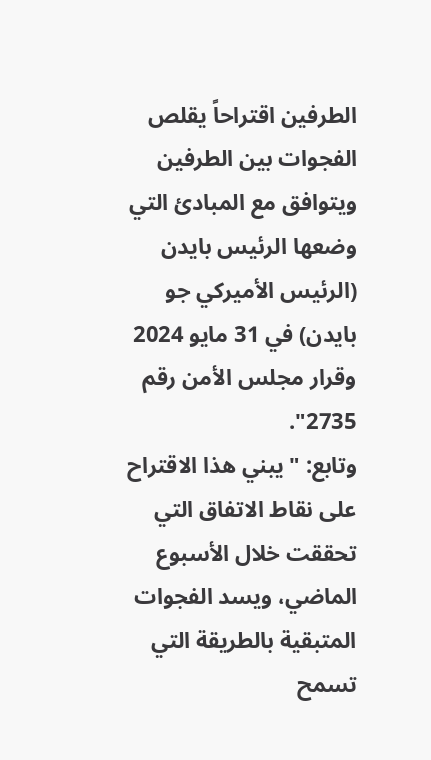الطرفين اقتراحاً يقلص الفجوات بين الطرفين ويتوافق مع المبادئ التي وضعها الرئيس بايدن (الرئيس الأميركي جو بايدن) في 31 مايو 2024 وقرار مجلس الأمن رقم 2735".
وتابع: "يبني هذا الاقتراح على نقاط الاتفاق التي تحققت خلال الأسبوع الماضي، ويسد الفجوات المتبقية بالطريقة التي تسمح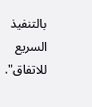بالتنفيذ السريع للاتفاق".